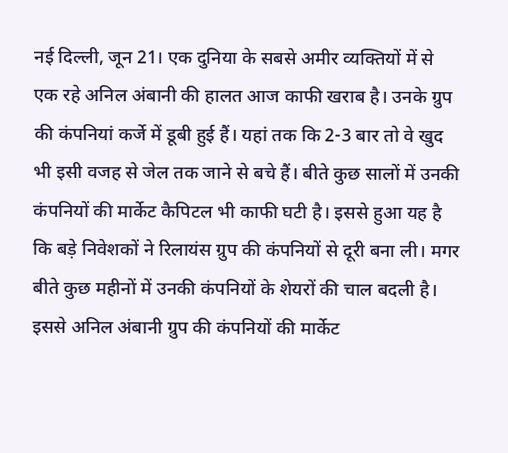नई दिल्ली, जून 21। एक दुनिया के सबसे अमीर व्यक्तियों में से एक रहे अनिल अंबानी की हालत आज काफी खराब है। उनके ग्रुप की कंपनियां कर्जे में डूबी हुई हैं। यहां तक कि 2-3 बार तो वे खुद भी इसी वजह से जेल तक जाने से बचे हैं। बीते कुछ सालों में उनकी कंपनियों की मार्केट कैपिटल भी काफी घटी है। इससे हुआ यह है कि बड़े निवेशकों ने रिलायंस ग्रुप की कंपनियों से दूरी बना ली। मगर बीते कुछ महीनों में उनकी कंपनियों के शेयरों की चाल बदली है। इससे अनिल अंबानी ग्रुप की कंपनियों की मार्केट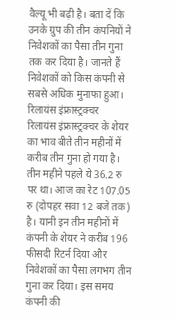वैल्यू भी बढ़ी है। बता दें कि उनके ग्रुप की तीन कंपनियों ने निवेशकों का पैसा तीन गुना तक कर दिया है। जानते हैं निवेशकों को किस कंपनी से सबसे अधिक मुनाफा हुआ।
रिलायंस इंफ्रास्ट्रक्चर
रिलायंस इंफ्रास्ट्रक्चर के शेयर का भाव बीते तीन महीनों में करीब तीन गुना हो गया है। तीन महीने पहले ये 36.2 रु पर था। आज का रेट 107.05 रु (दोपहर सवा 12 बजे तक) है। यानी इन तीन महीनों में कंपनी के शेयर ने करीब 196 फीसदी रिटर्न दिया और निवेशकों का पैसा लगभग तीन गुना कर दिया। इस समय कंपनी की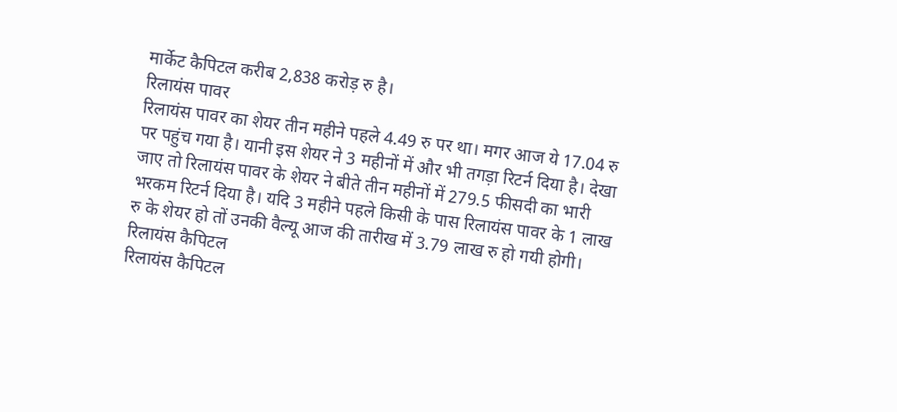मार्केट कैपिटल करीब 2,838 करोड़ रु है।
रिलायंस पावर
रिलायंस पावर का शेयर तीन महीने पहले 4.49 रु पर था। मगर आज ये 17.04 रु पर पहुंच गया है। यानी इस शेयर ने 3 महीनों में और भी तगड़ा रिटर्न दिया है। देखा जाए तो रिलायंस पावर के शेयर ने बीते तीन महीनों में 279.5 फीसदी का भारी भरकम रिटर्न दिया है। यदि 3 महीने पहले किसी के पास रिलायंस पावर के 1 लाख रु के शेयर हो तों उनकी वैल्यू आज की तारीख में 3.79 लाख रु हो गयी होगी।
रिलायंस कैपिटल
रिलायंस कैपिटल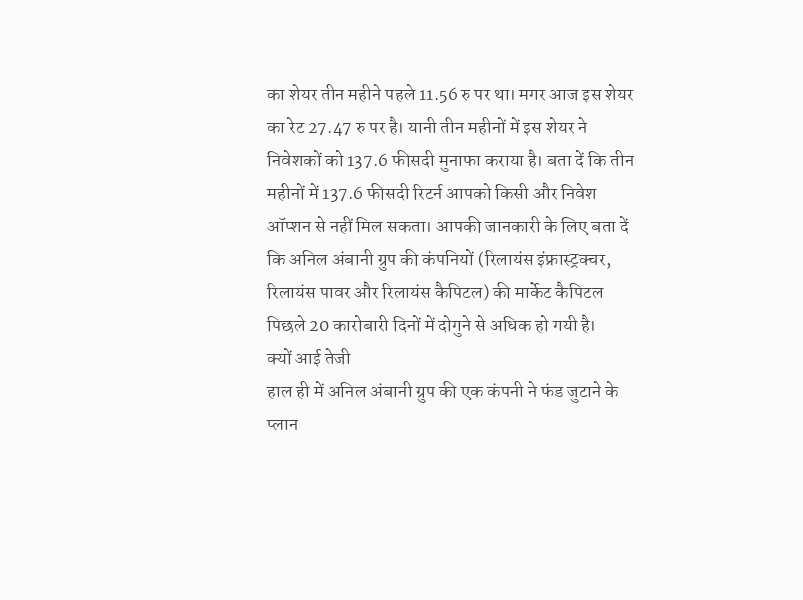का शेयर तीन महीने पहले 11.56 रु पर था। मगर आज इस शेयर का रेट 27.47 रु पर है। यानी तीन महीनों में इस शेयर ने निवेशकों को 137.6 फीसदी मुनाफा कराया है। बता दें कि तीन महीनों में 137.6 फीसदी रिटर्न आपको किसी और निवेश ऑप्शन से नहीं मिल सकता। आपकी जानकारी के लिए बता दें कि अनिल अंबानी ग्रुप की कंपनियों (रिलायंस इंफ्रास्ट्रक्चर, रिलायंस पावर और रिलायंस कैपिटल) की मार्केट कैपिटल पिछले 20 कारोबारी दिनों में दोगुने से अधिक हो गयी है।
क्यों आई तेजी
हाल ही में अनिल अंबानी ग्रुप की एक कंपनी ने फंड जुटाने के प्लान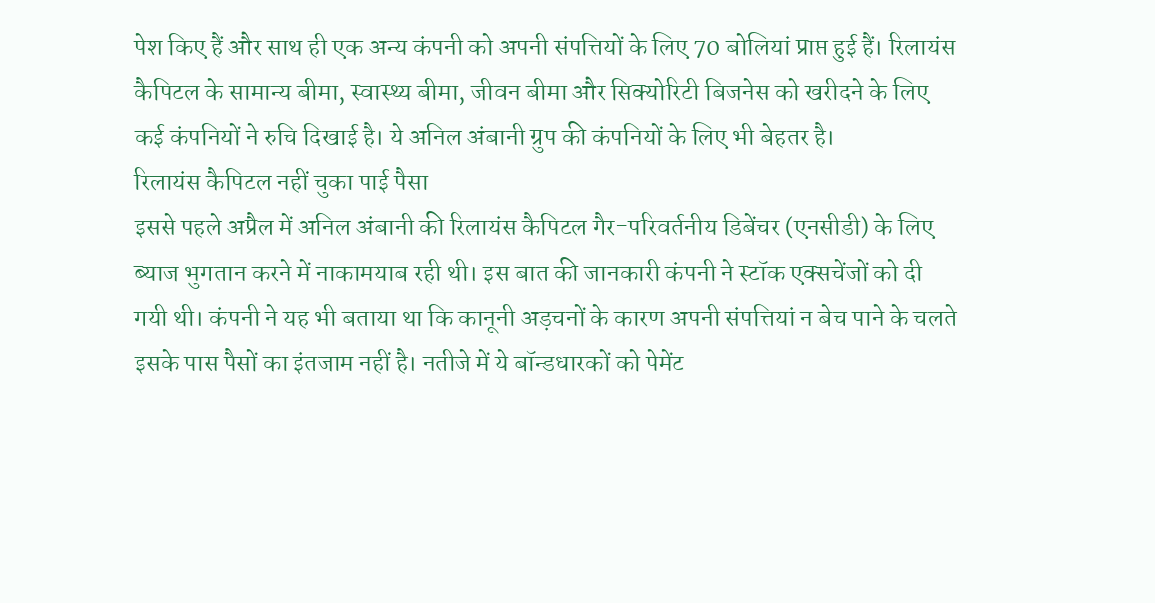पेश किए हैं और साथ ही एक अन्य कंपनी को अपनी संपत्तियों के लिए 70 बोलियां प्राप्त हुई हैं। रिलायंस कैपिटल के सामान्य बीमा, स्वास्थ्य बीमा, जीवन बीमा और सिक्योरिटी बिजनेस को खरीदने के लिए कई कंपनियों ने रुचि दिखाई है। ये अनिल अंबानी ग्रुप की कंपनियों के लिए भी बेहतर है।
रिलायंस कैपिटल नहीं चुका पाई पैसा
इससे पहले अप्रैल में अनिल अंबानी की रिलायंस कैपिटल गैर-परिवर्तनीय डिबेंचर (एनसीडी) के लिए ब्याज भुगतान करने में नाकामयाब रही थी। इस बात की जानकारी कंपनी ने स्टॉक एक्सचेंजों को दी गयी थी। कंपनी ने यह भी बताया था कि कानूनी अड़चनों के कारण अपनी संपत्तियां न बेच पाने के चलते इसके पास पैसों का इंतजाम नहीं है। नतीजे में ये बॉन्डधारकों को पेमेंट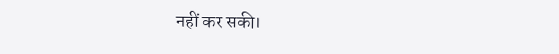नहीं कर सकी।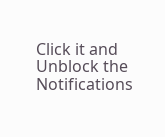Click it and Unblock the Notifications